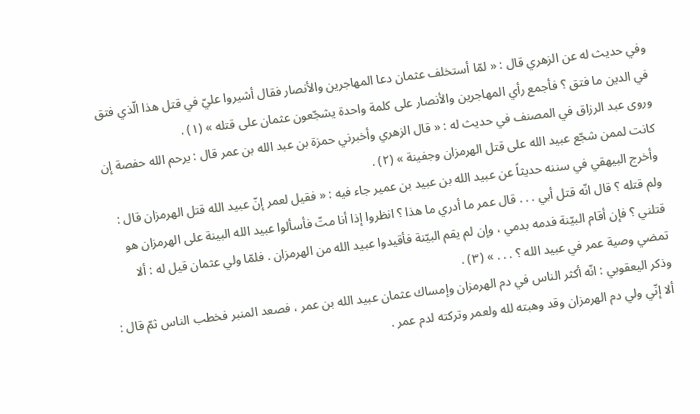وفي حديث له عن الزهري قال : « لمّا أستخلف عثمان دعا المهاجرين والأنصار فقال أشيروا عليّ في قتل هذا الّذي فتق في الدين ما فتق ؟ فأجمع رأي المهاجرين والأنصار على كلمة واحدة يشجّعون عثمان على قتله » (١) .
وروى عبد الرزاق في المصنف في حديث له : « قال الزهري وأخبرني حمزة بن عبد الله بن عمر قال : يرحم الله حفصة إن كانت لممن شجّع عبيد الله على قتل الهرمزان وجفينة » (٢) .
وأخرج البيهقي في سننه حديثاً عن عبيد الله بن عبيد بن عمير جاء فيه : « فقيل لعمر إنّ عبيد الله قتل الهرمزان قال : ولم قتله ؟ قال انّه قتل أبي . . . قال عمر ما أدري ما هذا ؟ انظروا إذا أنا متّ فأسألوا عبيد الله البينة على الهرمزان هو قتلني ؟ فإن أقام البيّنة فدمه بدمي ، وإن لم يقم البيّنة فأقيدوا عبيد الله من الهرمزان . فلمّا ولي عثمان قيل له : ألا تمضي وصية عمر في عبيد الله ؟ . . . » (٣) .
وذكر اليعقوبي : انّه أكثر الناس في دم الهرمزان وإمساك عثمان عبيد الله بن عمر ، فصعد المنبر فخطب الناس ثمّ قال : ألا إنّي ولي دم الهرمزان وقد وهبته لله ولعمر وتركته لدم عمر .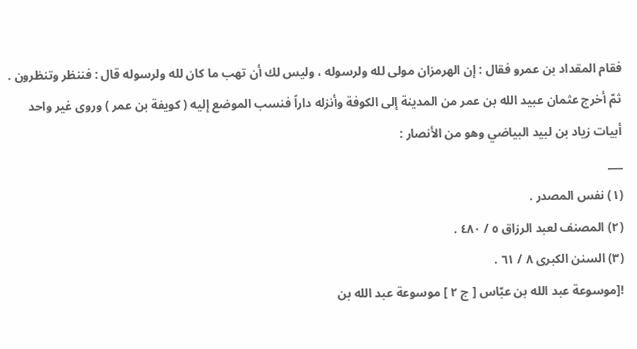فقام المقداد بن عمرو فقال : إن الهرمزان مولى لله ولرسوله ، وليس لك أن تهب ما كان لله ولرسوله قال : فننظر وتنظرون . ثمّ أخرج عثمان عبيد الله بن عمر من المدينة إلى الكوفة وأنزله داراً فنسب الموضع إليه ( كويفة بن عمر ) وروى غير واحد أبيات زياد بن لبيد البياضي وهو من الأنصار :
___
(١) نفس المصدر .
(٢) المصنف لعبد الرزاق ٥ / ٤٨٠ .
(٣) السنن الكبرى ٨ / ٦١ .
![موسوعة عبد الله بن عبّاس [ ج ٢ ] موسوعة عبد الله بن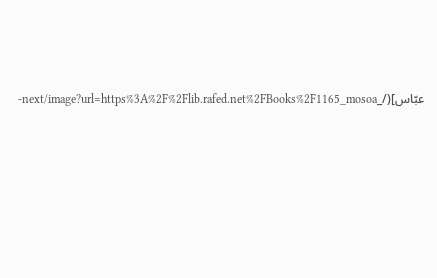عبّاس](/_next/image?url=https%3A%2F%2Flib.rafed.net%2FBooks%2F1165_mosoa-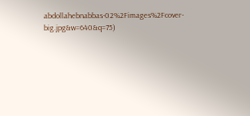abdollahebnabbas-02%2Fimages%2Fcover-big.jpg&w=640&q=75)